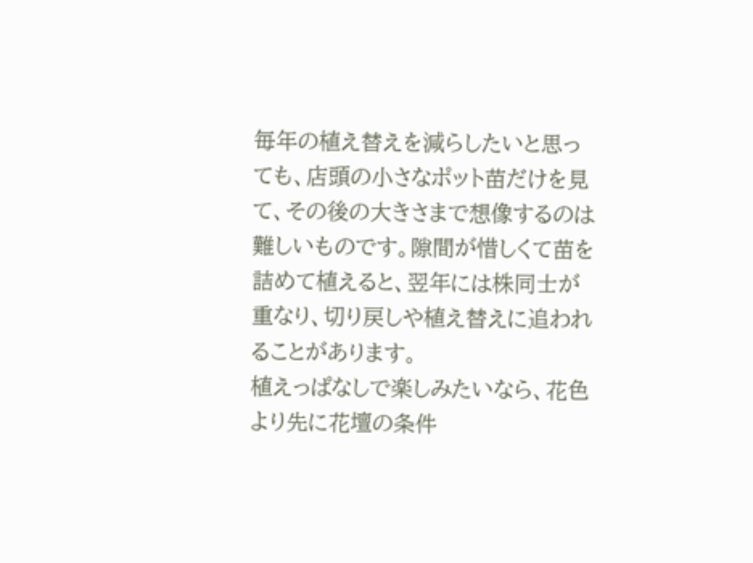毎年の植え替えを減らしたいと思っても、店頭の小さなポット苗だけを見て、その後の大きさまで想像するのは難しいものです。隙間が惜しくて苗を詰めて植えると、翌年には株同士が重なり、切り戻しや植え替えに追われることがあります。
植えっぱなしで楽しみたいなら、花色より先に花壇の条件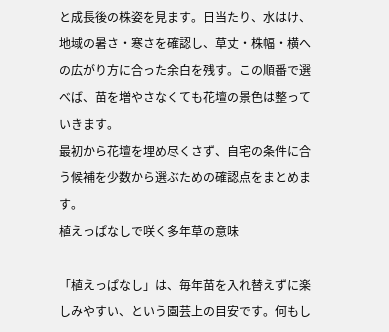と成長後の株姿を見ます。日当たり、水はけ、地域の暑さ・寒さを確認し、草丈・株幅・横への広がり方に合った余白を残す。この順番で選べば、苗を増やさなくても花壇の景色は整っていきます。
最初から花壇を埋め尽くさず、自宅の条件に合う候補を少数から選ぶための確認点をまとめます。
植えっぱなしで咲く多年草の意味

「植えっぱなし」は、毎年苗を入れ替えずに楽しみやすい、という園芸上の目安です。何もし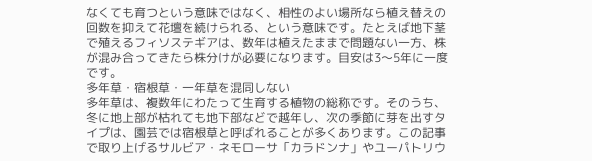なくても育つという意味ではなく、相性のよい場所なら植え替えの回数を抑えて花壇を続けられる、という意味です。たとえば地下茎で殖えるフィソステギアは、数年は植えたままで問題ない一方、株が混み合ってきたら株分けが必要になります。目安は3〜5年に一度です。
多年草・宿根草・一年草を混同しない
多年草は、複数年にわたって生育する植物の総称です。そのうち、冬に地上部が枯れても地下部などで越年し、次の季節に芽を出すタイプは、園芸では宿根草と呼ばれることが多くあります。この記事で取り上げるサルビア・ネモローサ「カラドンナ」やユーパトリウ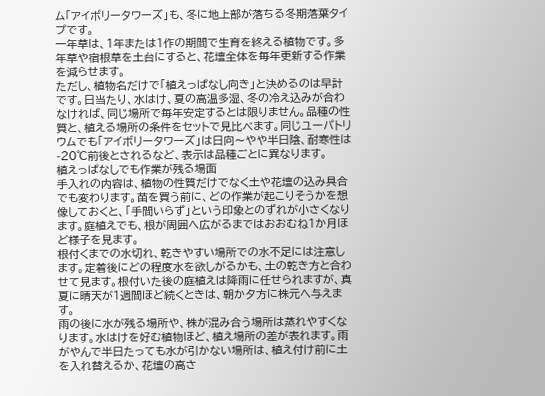ム「アイボリータワーズ」も、冬に地上部が落ちる冬期落葉タイプです。
一年草は、1年または1作の期間で生育を終える植物です。多年草や宿根草を土台にすると、花壇全体を毎年更新する作業を減らせます。
ただし、植物名だけで「植えっぱなし向き」と決めるのは早計です。日当たり、水はけ、夏の高温多湿、冬の冷え込みが合わなければ、同じ場所で毎年安定するとは限りません。品種の性質と、植える場所の条件をセットで見比べます。同じユーパトリウムでも「アイボリータワーズ」は日向〜やや半日陰、耐寒性は-20℃前後とされるなど、表示は品種ごとに異なります。
植えっぱなしでも作業が残る場面
手入れの内容は、植物の性質だけでなく土や花壇の込み具合でも変わります。苗を買う前に、どの作業が起こりそうかを想像しておくと、「手間いらず」という印象とのずれが小さくなります。庭植えでも、根が周囲へ広がるまではおおむね1か月ほど様子を見ます。
根付くまでの水切れ、乾きやすい場所での水不足には注意します。定着後にどの程度水を欲しがるかも、土の乾き方と合わせて見ます。根付いた後の庭植えは降雨に任せられますが、真夏に晴天が1週間ほど続くときは、朝か夕方に株元へ与えます。
雨の後に水が残る場所や、株が混み合う場所は蒸れやすくなります。水はけを好む植物ほど、植え場所の差が表れます。雨がやんで半日たっても水が引かない場所は、植え付け前に土を入れ替えるか、花壇の高さ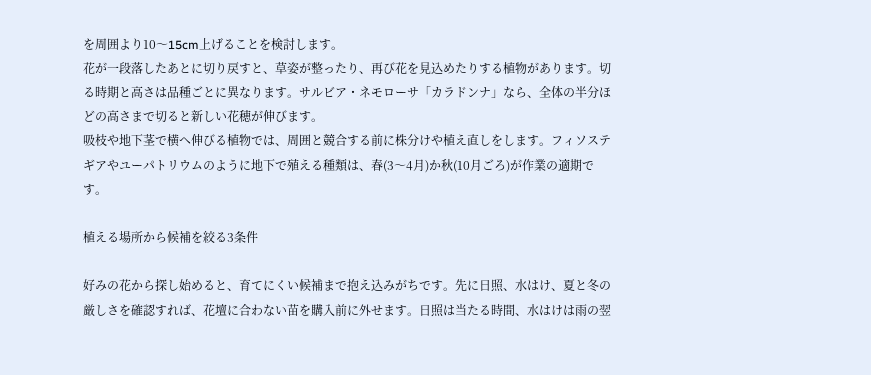を周囲より10〜15cm上げることを検討します。
花が一段落したあとに切り戻すと、草姿が整ったり、再び花を見込めたりする植物があります。切る時期と高さは品種ごとに異なります。サルビア・ネモローサ「カラドンナ」なら、全体の半分ほどの高さまで切ると新しい花穂が伸びます。
吸枝や地下茎で横へ伸びる植物では、周囲と競合する前に株分けや植え直しをします。フィソステギアやユーパトリウムのように地下で殖える種類は、春(3〜4月)か秋(10月ごろ)が作業の適期です。

植える場所から候補を絞る3条件

好みの花から探し始めると、育てにくい候補まで抱え込みがちです。先に日照、水はけ、夏と冬の厳しさを確認すれば、花壇に合わない苗を購入前に外せます。日照は当たる時間、水はけは雨の翌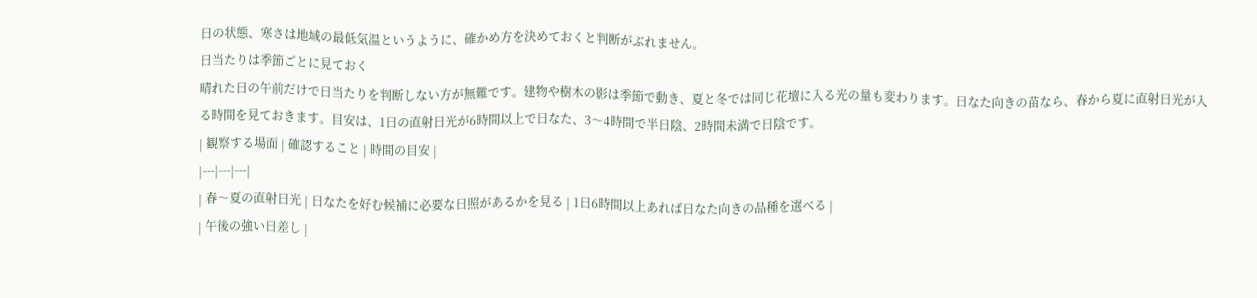日の状態、寒さは地域の最低気温というように、確かめ方を決めておくと判断がぶれません。
日当たりは季節ごとに見ておく
晴れた日の午前だけで日当たりを判断しない方が無難です。建物や樹木の影は季節で動き、夏と冬では同じ花壇に入る光の量も変わります。日なた向きの苗なら、春から夏に直射日光が入る時間を見ておきます。目安は、1日の直射日光が6時間以上で日なた、3〜4時間で半日陰、2時間未満で日陰です。
| 観察する場面 | 確認すること | 時間の目安 |
|---|---|---|
| 春〜夏の直射日光 | 日なたを好む候補に必要な日照があるかを見る | 1日6時間以上あれば日なた向きの品種を選べる |
| 午後の強い日差し |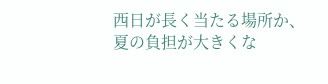西日が長く当たる場所か、夏の負担が大きくな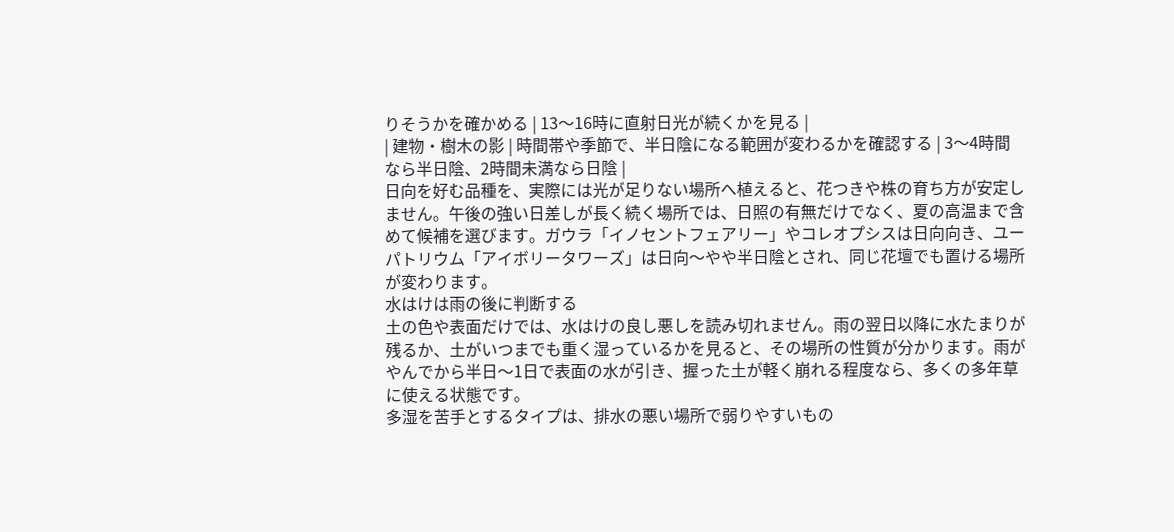りそうかを確かめる | 13〜16時に直射日光が続くかを見る |
| 建物・樹木の影 | 時間帯や季節で、半日陰になる範囲が変わるかを確認する | 3〜4時間なら半日陰、2時間未満なら日陰 |
日向を好む品種を、実際には光が足りない場所へ植えると、花つきや株の育ち方が安定しません。午後の強い日差しが長く続く場所では、日照の有無だけでなく、夏の高温まで含めて候補を選びます。ガウラ「イノセントフェアリー」やコレオプシスは日向向き、ユーパトリウム「アイボリータワーズ」は日向〜やや半日陰とされ、同じ花壇でも置ける場所が変わります。
水はけは雨の後に判断する
土の色や表面だけでは、水はけの良し悪しを読み切れません。雨の翌日以降に水たまりが残るか、土がいつまでも重く湿っているかを見ると、その場所の性質が分かります。雨がやんでから半日〜1日で表面の水が引き、握った土が軽く崩れる程度なら、多くの多年草に使える状態です。
多湿を苦手とするタイプは、排水の悪い場所で弱りやすいもの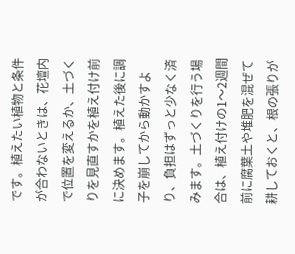です。植えたい植物と条件が合わないときは、花壇内で位置を変えるか、土づくりを見直すかを植え付け前に決めます。植えた後に調子を崩してから動かすより、負担はずっと少なく済みます。土づくりを行う場合は、植え付けの1〜2週間前に腐葉土や堆肥を混ぜて耕しておくと、根の張りが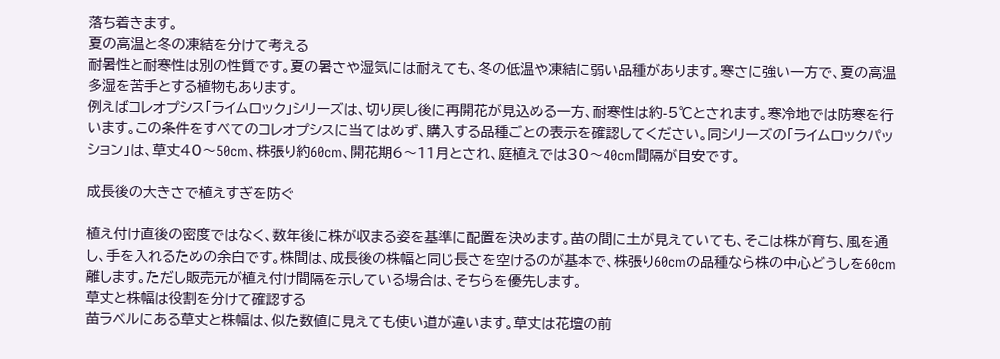落ち着きます。
夏の高温と冬の凍結を分けて考える
耐暑性と耐寒性は別の性質です。夏の暑さや湿気には耐えても、冬の低温や凍結に弱い品種があります。寒さに強い一方で、夏の高温多湿を苦手とする植物もあります。
例えばコレオプシス「ライムロック」シリーズは、切り戻し後に再開花が見込める一方、耐寒性は約-5℃とされます。寒冷地では防寒を行います。この条件をすべてのコレオプシスに当てはめず、購入する品種ごとの表示を確認してください。同シリーズの「ライムロックパッション」は、草丈40〜50cm、株張り約60cm、開花期6〜11月とされ、庭植えでは30〜40cm間隔が目安です。

成長後の大きさで植えすぎを防ぐ

植え付け直後の密度ではなく、数年後に株が収まる姿を基準に配置を決めます。苗の間に土が見えていても、そこは株が育ち、風を通し、手を入れるための余白です。株間は、成長後の株幅と同じ長さを空けるのが基本で、株張り60cmの品種なら株の中心どうしを60cm離します。ただし販売元が植え付け間隔を示している場合は、そちらを優先します。
草丈と株幅は役割を分けて確認する
苗ラベルにある草丈と株幅は、似た数値に見えても使い道が違います。草丈は花壇の前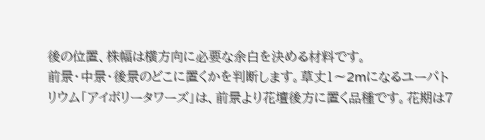後の位置、株幅は横方向に必要な余白を決める材料です。
前景・中景・後景のどこに置くかを判断します。草丈1〜2mになるユーパトリウム「アイボリータワーズ」は、前景より花壇後方に置く品種です。花期は7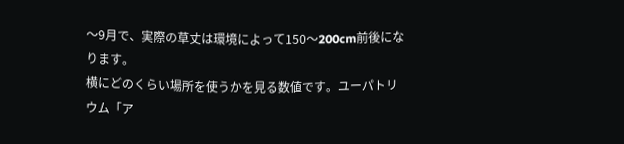〜9月で、実際の草丈は環境によって150〜200cm前後になります。
横にどのくらい場所を使うかを見る数値です。ユーパトリウム「ア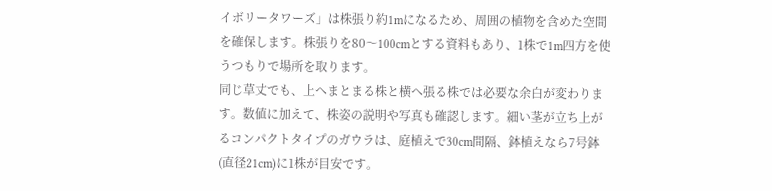イボリータワーズ」は株張り約1mになるため、周囲の植物を含めた空間を確保します。株張りを80〜100cmとする資料もあり、1株で1m四方を使うつもりで場所を取ります。
同じ草丈でも、上へまとまる株と横へ張る株では必要な余白が変わります。数値に加えて、株姿の説明や写真も確認します。細い茎が立ち上がるコンパクトタイプのガウラは、庭植えで30cm間隔、鉢植えなら7号鉢(直径21cm)に1株が目安です。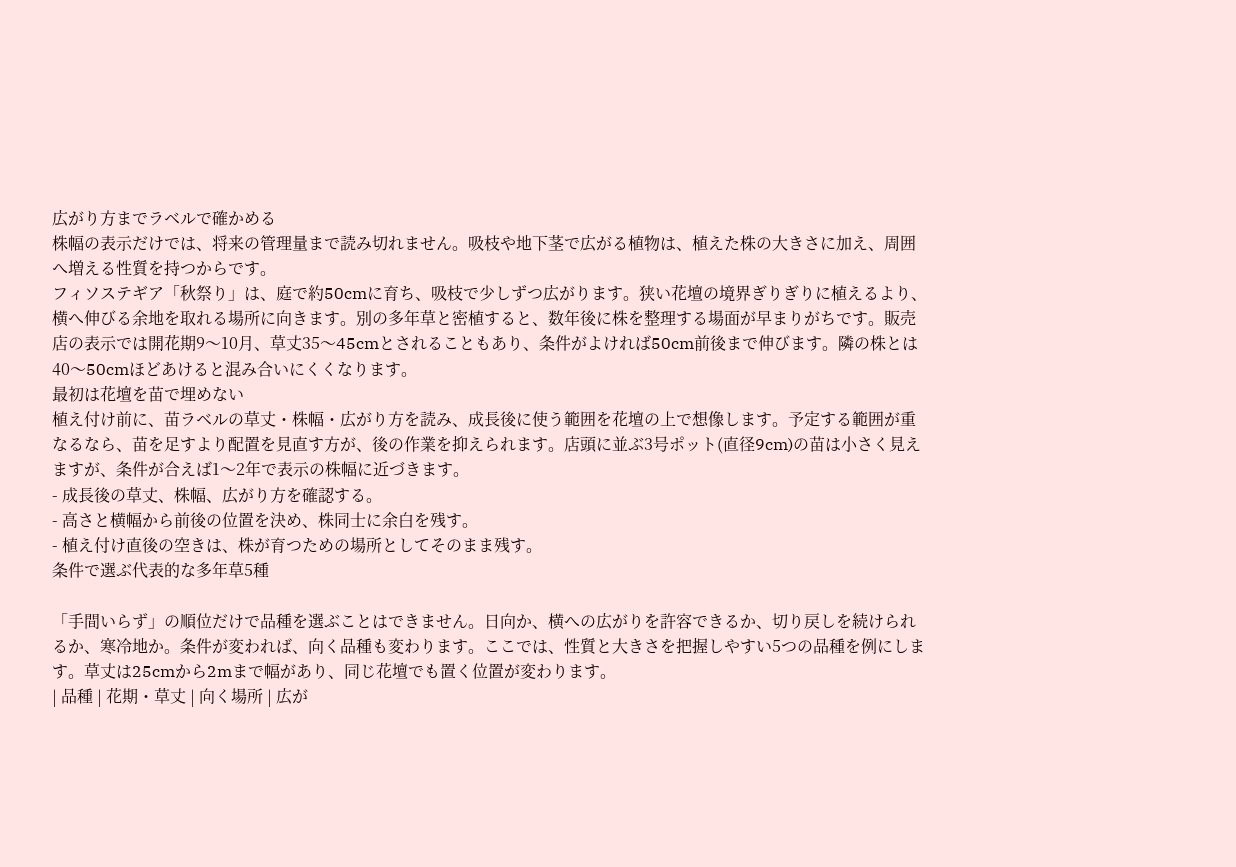広がり方までラベルで確かめる
株幅の表示だけでは、将来の管理量まで読み切れません。吸枝や地下茎で広がる植物は、植えた株の大きさに加え、周囲へ増える性質を持つからです。
フィソステギア「秋祭り」は、庭で約50cmに育ち、吸枝で少しずつ広がります。狭い花壇の境界ぎりぎりに植えるより、横へ伸びる余地を取れる場所に向きます。別の多年草と密植すると、数年後に株を整理する場面が早まりがちです。販売店の表示では開花期9〜10月、草丈35〜45cmとされることもあり、条件がよければ50cm前後まで伸びます。隣の株とは40〜50cmほどあけると混み合いにくくなります。
最初は花壇を苗で埋めない
植え付け前に、苗ラベルの草丈・株幅・広がり方を読み、成長後に使う範囲を花壇の上で想像します。予定する範囲が重なるなら、苗を足すより配置を見直す方が、後の作業を抑えられます。店頭に並ぶ3号ポット(直径9cm)の苗は小さく見えますが、条件が合えば1〜2年で表示の株幅に近づきます。
- 成長後の草丈、株幅、広がり方を確認する。
- 高さと横幅から前後の位置を決め、株同士に余白を残す。
- 植え付け直後の空きは、株が育つための場所としてそのまま残す。
条件で選ぶ代表的な多年草5種

「手間いらず」の順位だけで品種を選ぶことはできません。日向か、横への広がりを許容できるか、切り戻しを続けられるか、寒冷地か。条件が変われば、向く品種も変わります。ここでは、性質と大きさを把握しやすい5つの品種を例にします。草丈は25cmから2mまで幅があり、同じ花壇でも置く位置が変わります。
| 品種 | 花期・草丈 | 向く場所 | 広が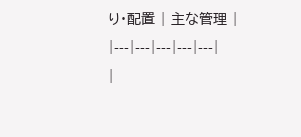り・配置 | 主な管理 |
|---|---|---|---|---|
|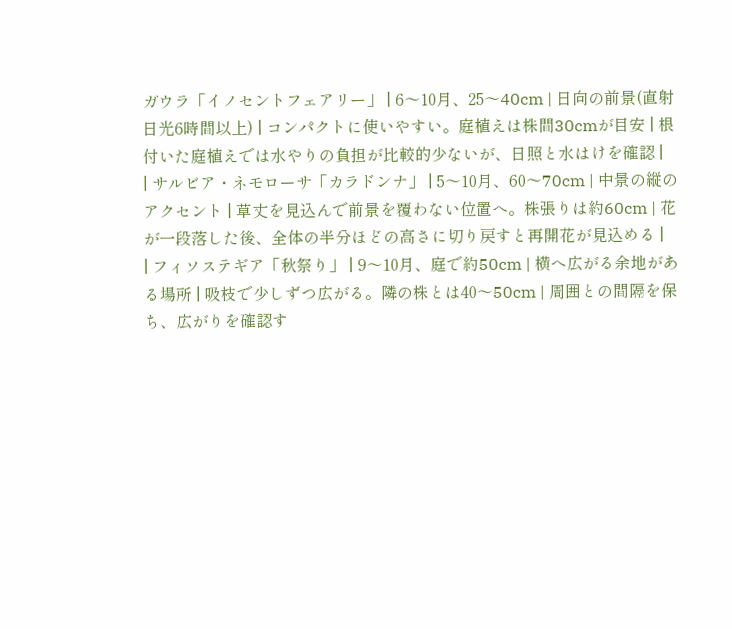ガウラ「イノセントフェアリー」 | 6〜10月、25〜40cm | 日向の前景(直射日光6時間以上) | コンパクトに使いやすい。庭植えは株間30cmが目安 | 根付いた庭植えでは水やりの負担が比較的少ないが、日照と水はけを確認 |
| サルビア・ネモローサ「カラドンナ」 | 5〜10月、60〜70cm | 中景の縦のアクセント | 草丈を見込んで前景を覆わない位置へ。株張りは約60cm | 花が一段落した後、全体の半分ほどの高さに切り戻すと再開花が見込める |
| フィソステギア「秋祭り」 | 9〜10月、庭で約50cm | 横へ広がる余地がある場所 | 吸枝で少しずつ広がる。隣の株とは40〜50cm | 周囲との間隔を保ち、広がりを確認す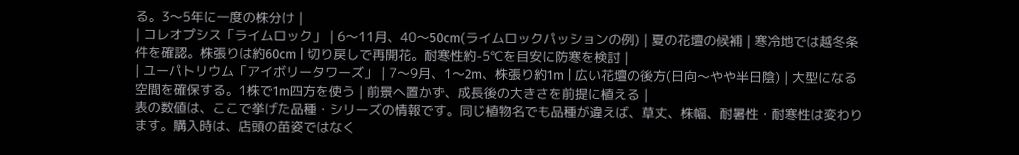る。3〜5年に一度の株分け |
| コレオプシス「ライムロック」 | 6〜11月、40〜50cm(ライムロックパッションの例) | 夏の花壇の候補 | 寒冷地では越冬条件を確認。株張りは約60cm | 切り戻しで再開花。耐寒性約-5℃を目安に防寒を検討 |
| ユーパトリウム「アイボリータワーズ」 | 7〜9月、1〜2m、株張り約1m | 広い花壇の後方(日向〜やや半日陰) | 大型になる空間を確保する。1株で1m四方を使う | 前景へ置かず、成長後の大きさを前提に植える |
表の数値は、ここで挙げた品種・シリーズの情報です。同じ植物名でも品種が違えば、草丈、株幅、耐暑性・耐寒性は変わります。購入時は、店頭の苗姿ではなく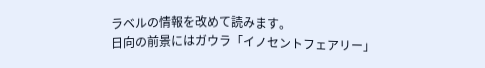ラベルの情報を改めて読みます。
日向の前景にはガウラ「イノセントフェアリー」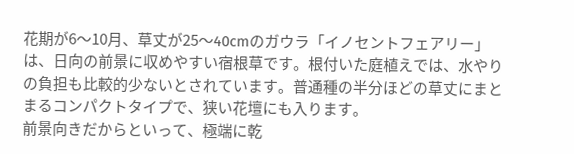花期が6〜10月、草丈が25〜40cmのガウラ「イノセントフェアリー」は、日向の前景に収めやすい宿根草です。根付いた庭植えでは、水やりの負担も比較的少ないとされています。普通種の半分ほどの草丈にまとまるコンパクトタイプで、狭い花壇にも入ります。
前景向きだからといって、極端に乾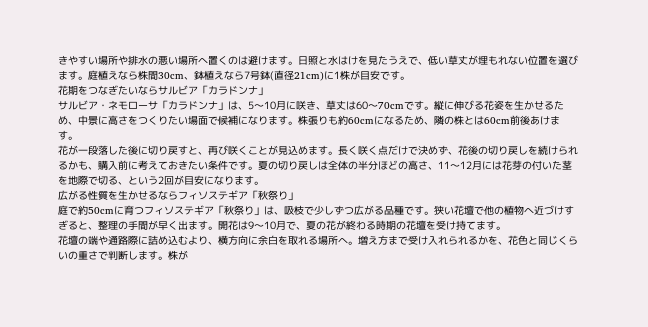きやすい場所や排水の悪い場所へ置くのは避けます。日照と水はけを見たうえで、低い草丈が埋もれない位置を選びます。庭植えなら株間30cm、鉢植えなら7号鉢(直径21cm)に1株が目安です。
花期をつなぎたいならサルビア「カラドンナ」
サルビア・ネモローサ「カラドンナ」は、5〜10月に咲き、草丈は60〜70cmです。縦に伸びる花姿を生かせるため、中景に高さをつくりたい場面で候補になります。株張りも約60cmになるため、隣の株とは60cm前後あけます。
花が一段落した後に切り戻すと、再び咲くことが見込めます。長く咲く点だけで決めず、花後の切り戻しを続けられるかも、購入前に考えておきたい条件です。夏の切り戻しは全体の半分ほどの高さ、11〜12月には花芽の付いた茎を地際で切る、という2回が目安になります。
広がる性質を生かせるならフィソステギア「秋祭り」
庭で約50cmに育つフィソステギア「秋祭り」は、吸枝で少しずつ広がる品種です。狭い花壇で他の植物へ近づけすぎると、整理の手間が早く出ます。開花は9〜10月で、夏の花が終わる時期の花壇を受け持てます。
花壇の端や通路際に詰め込むより、横方向に余白を取れる場所へ。増え方まで受け入れられるかを、花色と同じくらいの重さで判断します。株が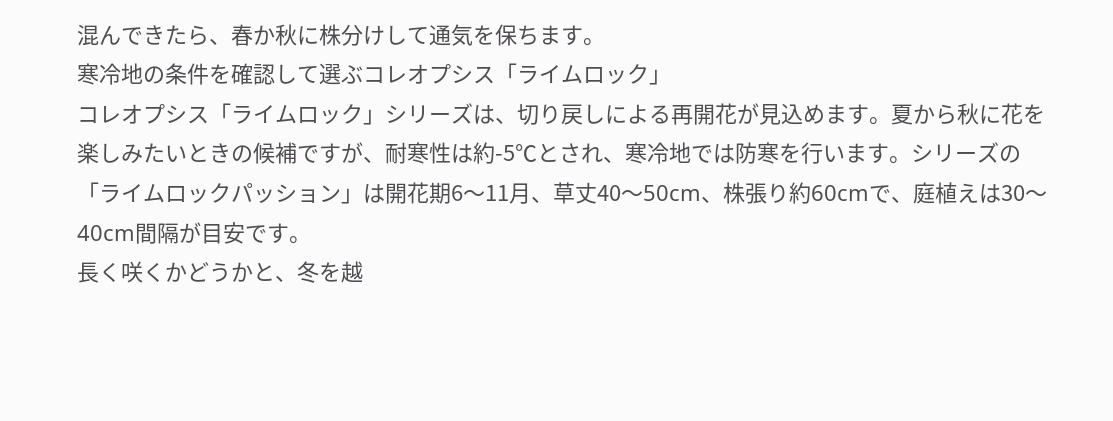混んできたら、春か秋に株分けして通気を保ちます。
寒冷地の条件を確認して選ぶコレオプシス「ライムロック」
コレオプシス「ライムロック」シリーズは、切り戻しによる再開花が見込めます。夏から秋に花を楽しみたいときの候補ですが、耐寒性は約-5℃とされ、寒冷地では防寒を行います。シリーズの「ライムロックパッション」は開花期6〜11月、草丈40〜50cm、株張り約60cmで、庭植えは30〜40cm間隔が目安です。
長く咲くかどうかと、冬を越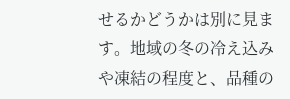せるかどうかは別に見ます。地域の冬の冷え込みや凍結の程度と、品種の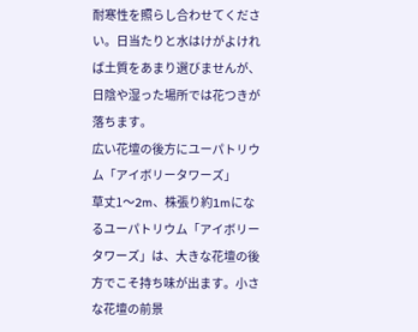耐寒性を照らし合わせてください。日当たりと水はけがよければ土質をあまり選びませんが、日陰や湿った場所では花つきが落ちます。
広い花壇の後方にユーパトリウム「アイボリータワーズ」
草丈1〜2m、株張り約1mになるユーパトリウム「アイボリータワーズ」は、大きな花壇の後方でこそ持ち味が出ます。小さな花壇の前景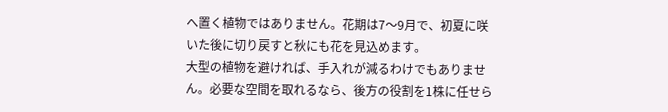へ置く植物ではありません。花期は7〜9月で、初夏に咲いた後に切り戻すと秋にも花を見込めます。
大型の植物を避ければ、手入れが減るわけでもありません。必要な空間を取れるなら、後方の役割を1株に任せら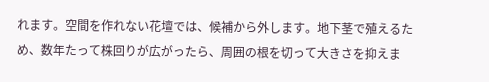れます。空間を作れない花壇では、候補から外します。地下茎で殖えるため、数年たって株回りが広がったら、周囲の根を切って大きさを抑えま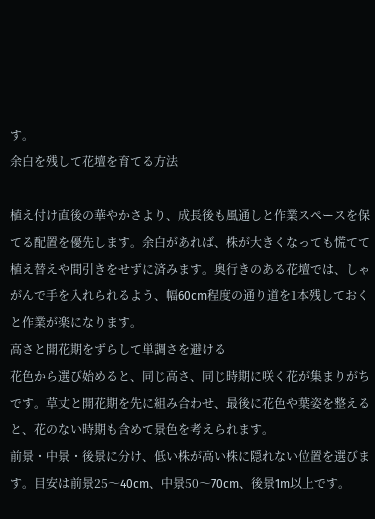す。
余白を残して花壇を育てる方法

植え付け直後の華やかさより、成長後も風通しと作業スペースを保てる配置を優先します。余白があれば、株が大きくなっても慌てて植え替えや間引きをせずに済みます。奥行きのある花壇では、しゃがんで手を入れられるよう、幅60cm程度の通り道を1本残しておくと作業が楽になります。
高さと開花期をずらして単調さを避ける
花色から選び始めると、同じ高さ、同じ時期に咲く花が集まりがちです。草丈と開花期を先に組み合わせ、最後に花色や葉姿を整えると、花のない時期も含めて景色を考えられます。
前景・中景・後景に分け、低い株が高い株に隠れない位置を選びます。目安は前景25〜40cm、中景50〜70cm、後景1m以上です。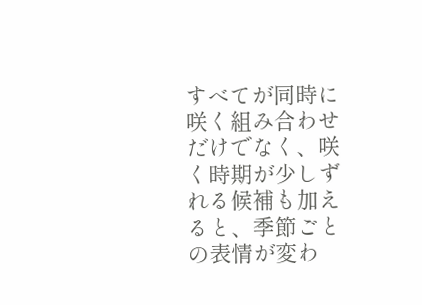すべてが同時に咲く組み合わせだけでなく、咲く時期が少しずれる候補も加えると、季節ごとの表情が変わ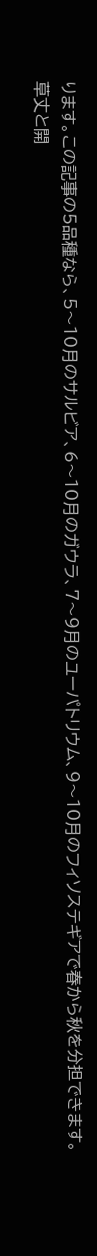ります。この記事の5品種なら、5〜10月のサルビア、6〜10月のガウラ、7〜9月のユーパトリウム、9〜10月のフィソステギアで春から秋を分担できます。
草丈と開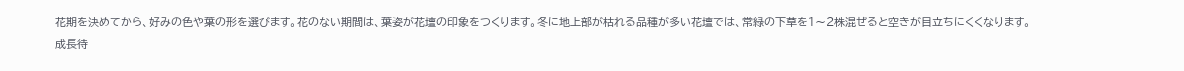花期を決めてから、好みの色や葉の形を選びます。花のない期間は、葉姿が花壇の印象をつくります。冬に地上部が枯れる品種が多い花壇では、常緑の下草を1〜2株混ぜると空きが目立ちにくくなります。
成長待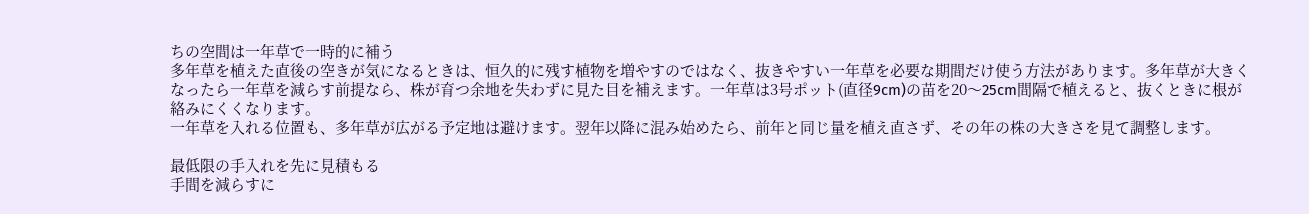ちの空間は一年草で一時的に補う
多年草を植えた直後の空きが気になるときは、恒久的に残す植物を増やすのではなく、抜きやすい一年草を必要な期間だけ使う方法があります。多年草が大きくなったら一年草を減らす前提なら、株が育つ余地を失わずに見た目を補えます。一年草は3号ポット(直径9cm)の苗を20〜25cm間隔で植えると、抜くときに根が絡みにくくなります。
一年草を入れる位置も、多年草が広がる予定地は避けます。翌年以降に混み始めたら、前年と同じ量を植え直さず、その年の株の大きさを見て調整します。

最低限の手入れを先に見積もる
手間を減らすに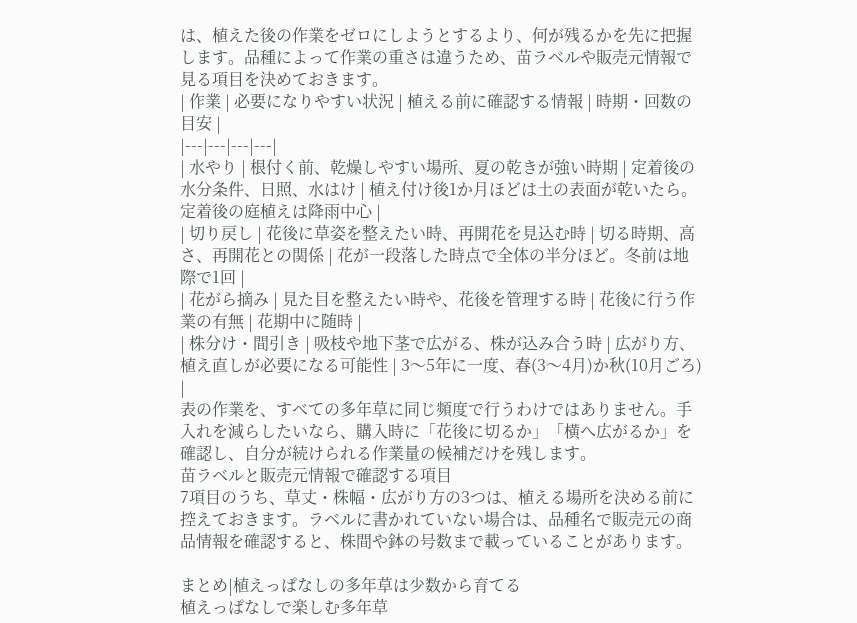は、植えた後の作業をゼロにしようとするより、何が残るかを先に把握します。品種によって作業の重さは違うため、苗ラベルや販売元情報で見る項目を決めておきます。
| 作業 | 必要になりやすい状況 | 植える前に確認する情報 | 時期・回数の目安 |
|---|---|---|---|
| 水やり | 根付く前、乾燥しやすい場所、夏の乾きが強い時期 | 定着後の水分条件、日照、水はけ | 植え付け後1か月ほどは土の表面が乾いたら。定着後の庭植えは降雨中心 |
| 切り戻し | 花後に草姿を整えたい時、再開花を見込む時 | 切る時期、高さ、再開花との関係 | 花が一段落した時点で全体の半分ほど。冬前は地際で1回 |
| 花がら摘み | 見た目を整えたい時や、花後を管理する時 | 花後に行う作業の有無 | 花期中に随時 |
| 株分け・間引き | 吸枝や地下茎で広がる、株が込み合う時 | 広がり方、植え直しが必要になる可能性 | 3〜5年に一度、春(3〜4月)か秋(10月ごろ) |
表の作業を、すべての多年草に同じ頻度で行うわけではありません。手入れを減らしたいなら、購入時に「花後に切るか」「横へ広がるか」を確認し、自分が続けられる作業量の候補だけを残します。
苗ラベルと販売元情報で確認する項目
7項目のうち、草丈・株幅・広がり方の3つは、植える場所を決める前に控えておきます。ラベルに書かれていない場合は、品種名で販売元の商品情報を確認すると、株間や鉢の号数まで載っていることがあります。

まとめ|植えっぱなしの多年草は少数から育てる
植えっぱなしで楽しむ多年草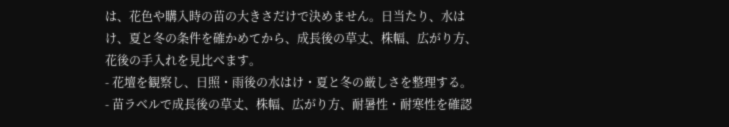は、花色や購入時の苗の大きさだけで決めません。日当たり、水はけ、夏と冬の条件を確かめてから、成長後の草丈、株幅、広がり方、花後の手入れを見比べます。
- 花壇を観察し、日照・雨後の水はけ・夏と冬の厳しさを整理する。
- 苗ラベルで成長後の草丈、株幅、広がり方、耐暑性・耐寒性を確認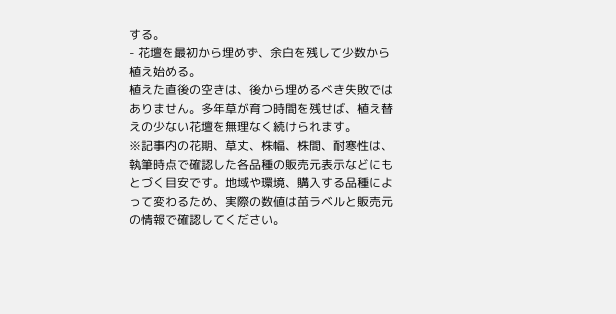する。
- 花壇を最初から埋めず、余白を残して少数から植え始める。
植えた直後の空きは、後から埋めるべき失敗ではありません。多年草が育つ時間を残せば、植え替えの少ない花壇を無理なく続けられます。
※記事内の花期、草丈、株幅、株間、耐寒性は、執筆時点で確認した各品種の販売元表示などにもとづく目安です。地域や環境、購入する品種によって変わるため、実際の数値は苗ラベルと販売元の情報で確認してください。